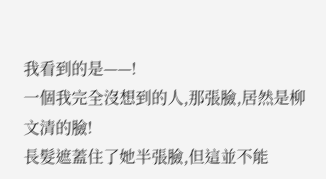我看到的是——!
一個我完全沒想到的人,那張臉,居然是柳文清的臉!
長髮遮蓋住了她半張臉,但這並不能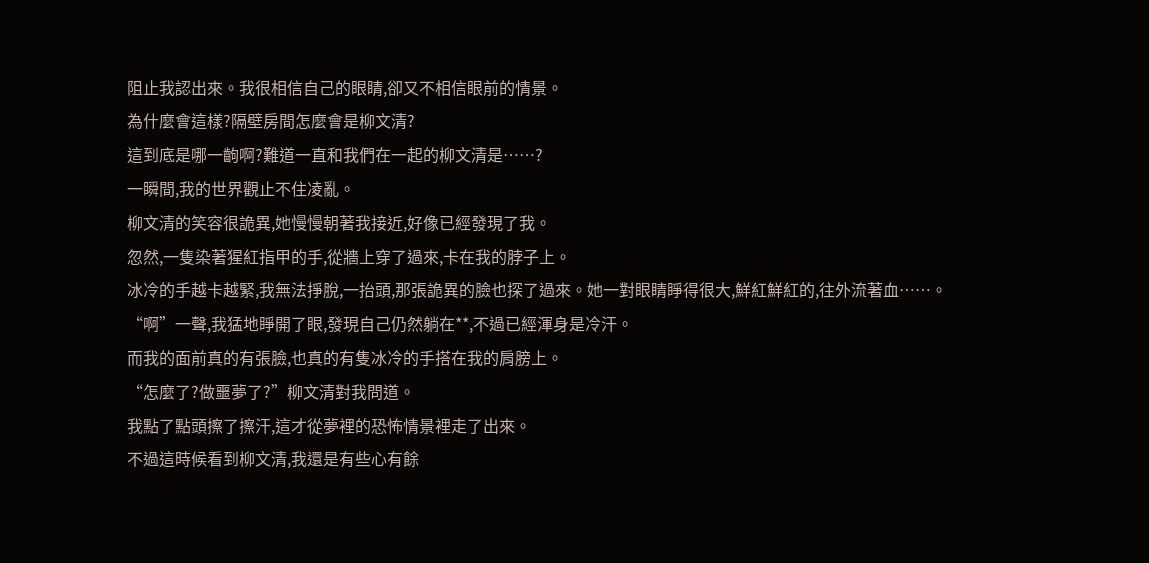阻止我認出來。我很相信自己的眼睛,卻又不相信眼前的情景。
為什麼會這樣?隔壁房間怎麼會是柳文清?
這到底是哪一齣啊?難道一直和我們在一起的柳文清是……?
一瞬間,我的世界觀止不住凌亂。
柳文清的笑容很詭異,她慢慢朝著我接近,好像已經發現了我。
忽然,一隻染著猩紅指甲的手,從牆上穿了過來,卡在我的脖子上。
冰冷的手越卡越緊,我無法掙脫,一抬頭,那張詭異的臉也探了過來。她一對眼睛睜得很大,鮮紅鮮紅的,往外流著血……。
“啊”一聲,我猛地睜開了眼,發現自己仍然躺在**,不過已經渾身是冷汗。
而我的面前真的有張臉,也真的有隻冰冷的手搭在我的肩膀上。
“怎麼了?做噩夢了?”柳文清對我問道。
我點了點頭擦了擦汗,這才從夢裡的恐怖情景裡走了出來。
不過這時候看到柳文清,我還是有些心有餘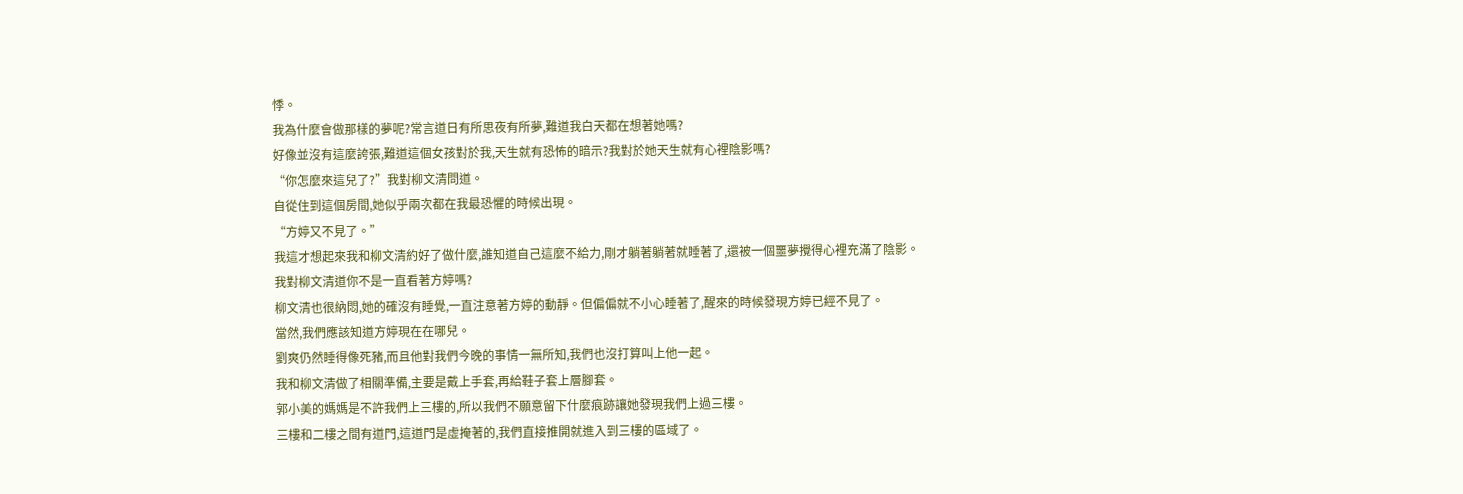悸。
我為什麼會做那樣的夢呢?常言道日有所思夜有所夢,難道我白天都在想著她嗎?
好像並沒有這麼誇張,難道這個女孩對於我,天生就有恐怖的暗示?我對於她天生就有心裡陰影嗎?
“你怎麼來這兒了?”我對柳文清問道。
自從住到這個房間,她似乎兩次都在我最恐懼的時候出現。
“方婷又不見了。”
我這才想起來我和柳文清約好了做什麼,誰知道自己這麼不給力,剛才躺著躺著就睡著了,還被一個噩夢攪得心裡充滿了陰影。
我對柳文清道你不是一直看著方婷嗎?
柳文清也很納悶,她的確沒有睡覺,一直注意著方婷的動靜。但偏偏就不小心睡著了,醒來的時候發現方婷已經不見了。
當然,我們應該知道方婷現在在哪兒。
劉爽仍然睡得像死豬,而且他對我們今晚的事情一無所知,我們也沒打算叫上他一起。
我和柳文清做了相關準備,主要是戴上手套,再給鞋子套上層腳套。
郭小美的媽媽是不許我們上三樓的,所以我們不願意留下什麼痕跡讓她發現我們上過三樓。
三樓和二樓之間有道門,這道門是虛掩著的,我們直接推開就進入到三樓的區域了。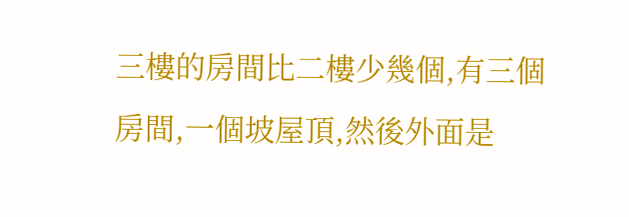三樓的房間比二樓少幾個,有三個房間,一個坡屋頂,然後外面是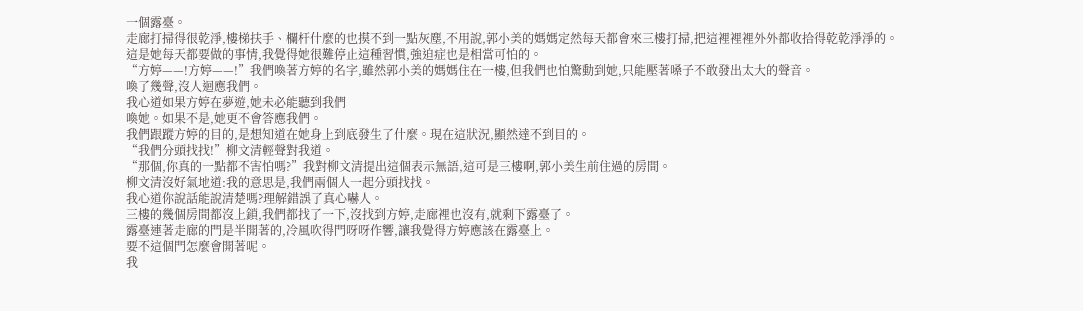一個露臺。
走廊打掃得很乾淨,樓梯扶手、欄杆什麼的也摸不到一點灰塵,不用說,郭小美的媽媽定然每天都會來三樓打掃,把這裡裡裡外外都收拾得乾乾淨淨的。
這是她每天都要做的事情,我覺得她很難停止這種習慣,強迫症也是相當可怕的。
“方婷——!方婷——!”我們喚著方婷的名字,雖然郭小美的媽媽住在一樓,但我們也怕驚動到她,只能壓著嗓子不敢發出太大的聲音。
喚了幾聲,沒人迴應我們。
我心道如果方婷在夢遊,她未必能聽到我們
喚她。如果不是,她更不會答應我們。
我們跟蹤方婷的目的,是想知道在她身上到底發生了什麼。現在這狀況,顯然達不到目的。
“我們分頭找找!”柳文清輕聲對我道。
“那個,你真的一點都不害怕嗎?”我對柳文清提出這個表示無語,這可是三樓啊,郭小美生前住過的房間。
柳文清沒好氣地道:我的意思是,我們兩個人一起分頭找找。
我心道你說話能說清楚嗎?理解錯誤了真心嚇人。
三樓的幾個房間都沒上鎖,我們都找了一下,沒找到方婷,走廊裡也沒有,就剩下露臺了。
露臺連著走廊的門是半開著的,冷風吹得門呀呀作響,讓我覺得方婷應該在露臺上。
要不這個門怎麼會開著呢。
我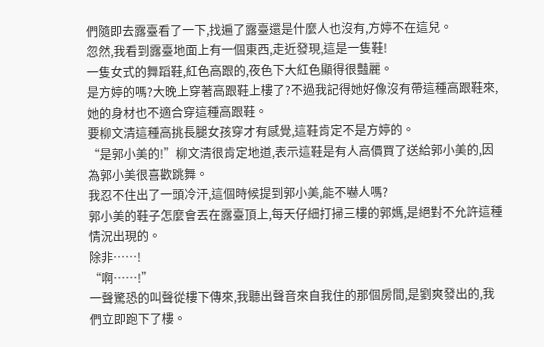們隨即去露臺看了一下,找遍了露臺還是什麼人也沒有,方婷不在這兒。
忽然,我看到露臺地面上有一個東西,走近發現,這是一隻鞋!
一隻女式的舞蹈鞋,紅色高跟的,夜色下大紅色顯得很豔麗。
是方婷的嗎?大晚上穿著高跟鞋上樓了?不過我記得她好像沒有帶這種高跟鞋來,她的身材也不適合穿這種高跟鞋。
要柳文清這種高挑長腿女孩穿才有感覺,這鞋肯定不是方婷的。
“是郭小美的!”柳文清很肯定地道,表示這鞋是有人高價買了送給郭小美的,因為郭小美很喜歡跳舞。
我忍不住出了一頭冷汗,這個時候提到郭小美,能不嚇人嗎?
郭小美的鞋子怎麼會丟在露臺頂上,每天仔細打掃三樓的郭媽,是絕對不允許這種情況出現的。
除非……!
“啊……!”
一聲驚恐的叫聲從樓下傳來,我聽出聲音來自我住的那個房間,是劉爽發出的,我們立即跑下了樓。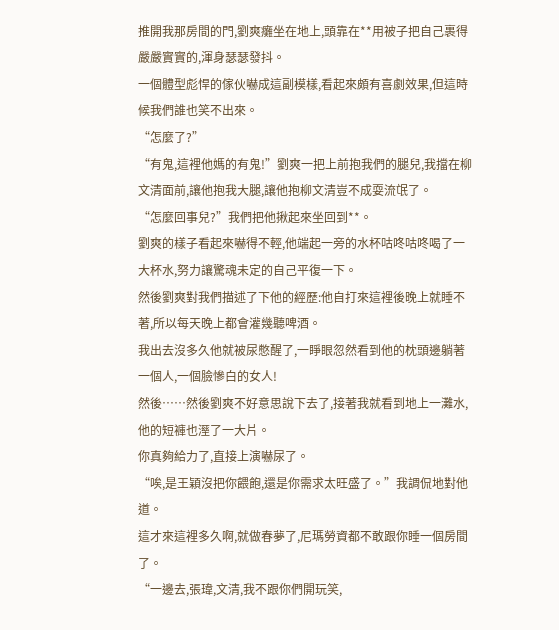推開我那房間的門,劉爽癱坐在地上,頭靠在**用被子把自己裹得嚴嚴實實的,渾身瑟瑟發抖。
一個體型彪悍的傢伙嚇成這副模樣,看起來頗有喜劇效果,但這時候我們誰也笑不出來。
“怎麼了?”
“有鬼,這裡他媽的有鬼!”劉爽一把上前抱我們的腿兒,我擋在柳文清面前,讓他抱我大腿,讓他抱柳文清豈不成耍流氓了。
“怎麼回事兒?”我們把他揪起來坐回到**。
劉爽的樣子看起來嚇得不輕,他端起一旁的水杯咕咚咕咚喝了一大杯水,努力讓驚魂未定的自己平復一下。
然後劉爽對我們描述了下他的經歷:他自打來這裡後晚上就睡不著,所以每天晚上都會灌幾聽啤酒。
我出去沒多久他就被尿憋醒了,一睜眼忽然看到他的枕頭邊躺著一個人,一個臉慘白的女人!
然後……然後劉爽不好意思說下去了,接著我就看到地上一灘水,他的短褲也溼了一大片。
你真夠給力了,直接上演嚇尿了。
“唉,是王穎沒把你餵飽,還是你需求太旺盛了。”我調侃地對他道。
這才來這裡多久啊,就做春夢了,尼瑪勞資都不敢跟你睡一個房間了。
“一邊去,張瑋,文清,我不跟你們開玩笑,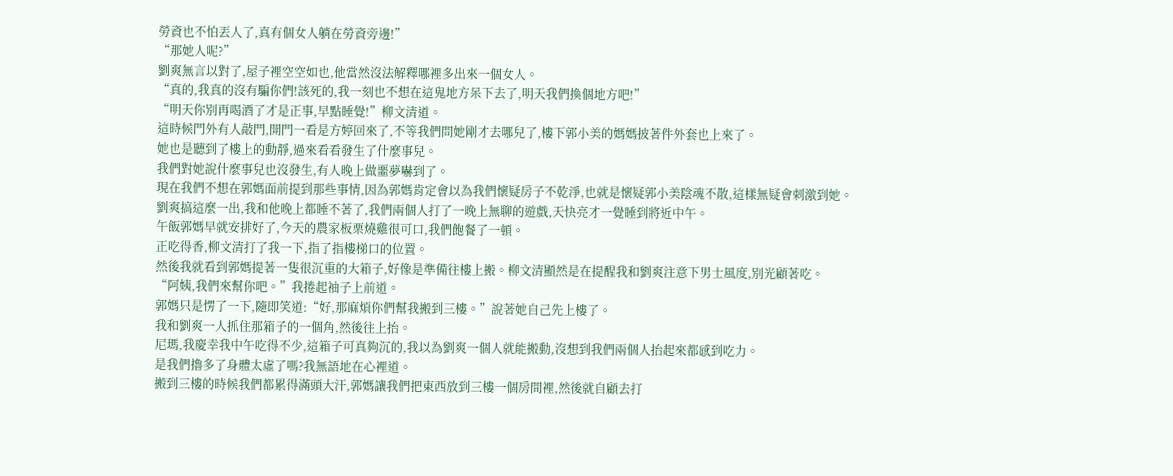勞資也不怕丟人了,真有個女人躺在勞資旁邊!”
“那她人呢?”
劉爽無言以對了,屋子裡空空如也,他當然沒法解釋哪裡多出來一個女人。
“真的,我真的沒有騙你們!該死的,我一刻也不想在這鬼地方呆下去了,明天我們換個地方吧!”
“明天你別再喝酒了才是正事,早點睡覺!”柳文清道。
這時候門外有人敲門,開門一看是方婷回來了,不等我們問她剛才去哪兒了,樓下郭小美的媽媽披著件外套也上來了。
她也是聽到了樓上的動靜,過來看看發生了什麼事兒。
我們對她說什麼事兒也沒發生,有人晚上做噩夢嚇到了。
現在我們不想在郭媽面前提到那些事情,因為郭媽肯定會以為我們懷疑房子不乾淨,也就是懷疑郭小美陰魂不散,這樣無疑會刺激到她。
劉爽搞這麼一出,我和他晚上都睡不著了,我們兩個人打了一晚上無聊的遊戲,天快亮才一覺睡到將近中午。
午飯郭媽早就安排好了,今天的農家板栗燒雞很可口,我們飽餐了一頓。
正吃得香,柳文清打了我一下,指了指樓梯口的位置。
然後我就看到郭媽提著一隻很沉重的大箱子,好像是準備往樓上搬。柳文清顯然是在提醒我和劉爽注意下男士風度,別光顧著吃。
“阿姨,我們來幫你吧。”我捲起袖子上前道。
郭媽只是愣了一下,隨即笑道:“好,那麻煩你們幫我搬到三樓。”說著她自己先上樓了。
我和劉爽一人抓住那箱子的一個角,然後往上抬。
尼瑪,我慶幸我中午吃得不少,這箱子可真夠沉的,我以為劉爽一個人就能搬動,沒想到我們兩個人抬起來都感到吃力。
是我們擼多了身體太虛了嗎?我無語地在心裡道。
搬到三樓的時候我們都累得滿頭大汗,郭媽讓我們把東西放到三樓一個房間裡,然後就自顧去打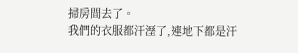掃房間去了。
我們的衣服都汗溼了,連地下都是汗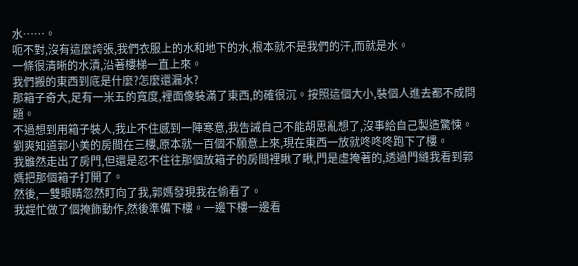水……。
呃不對,沒有這麼誇張,我們衣服上的水和地下的水,根本就不是我們的汗,而就是水。
一條很清晰的水漬,沿著樓梯一直上來。
我們搬的東西到底是什麼?怎麼還漏水?
那箱子奇大,足有一米五的寬度,裡面像裝滿了東西,的確很沉。按照這個大小,裝個人進去都不成問題。
不過想到用箱子裝人,我止不住感到一陣寒意,我告誡自己不能胡思亂想了,沒事給自己製造驚悚。
劉爽知道郭小美的房間在三樓,原本就一百個不願意上來,現在東西一放就咚咚咚跑下了樓。
我雖然走出了房門,但還是忍不住往那個放箱子的房間裡瞅了瞅,門是虛掩著的,透過門縫我看到郭媽把那個箱子打開了。
然後,一雙眼睛忽然盯向了我,郭媽發現我在偷看了。
我趕忙做了個掩飾動作,然後準備下樓。一邊下樓一邊看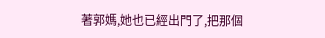著郭媽,她也已經出門了,把那個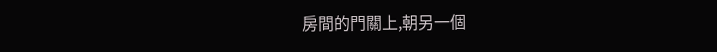房間的門關上,朝另一個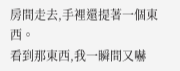房間走去,手裡還提著一個東西。
看到那東西,我一瞬間又嚇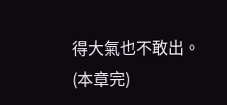得大氣也不敢出。
(本章完)